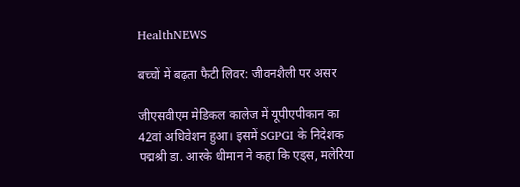HealthNEWS

बच्चों में बढ़ता फैटी लिवर: जीवनशैली पर असर

जीएसवीएम मेडिकल कालेज में यूपीएपीकान का 42वां अधिवेशन हुआ। इसमें SGPGI के निदेशक पद्मश्री डा. आरके धीमान ने कहा कि एड्स, मलेरिया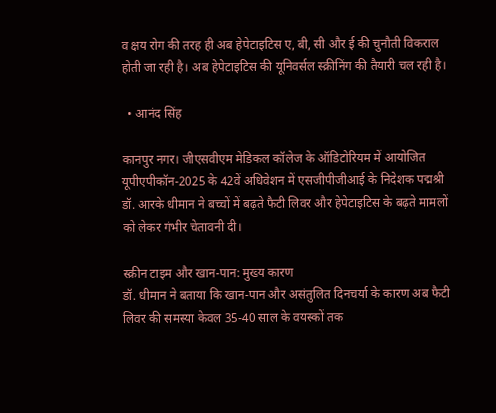व क्षय रोग की तरह ही अब हेपेटाइटिस ए, बी, सी और ई की चुनौती विकराल होती जा रही है। अब हेपेटाइटिस की यूनिवर्सल स्क्रीनिंग की तैयारी चल रही है।

  • आनंद सिंह

कानपुर नगर। जीएसवीएम मेडिकल कॉलेज के ऑडिटोरियम में आयोजित यूपीएपीकॉन-2025 के 42वें अधिवेशन में एसजीपीजीआई के निदेशक पद्मश्री डॉ. आरके धीमान ने बच्चों में बढ़ते फैटी लिवर और हेपेटाइटिस के बढ़ते मामलों को लेकर गंभीर चेतावनी दी।

स्क्रीन टाइम और खान-पान: मुख्य कारण
डॉ. धीमान ने बताया कि खान-पान और असंतुलित दिनचर्या के कारण अब फैटी लिवर की समस्या केवल 35-40 साल के वयस्कों तक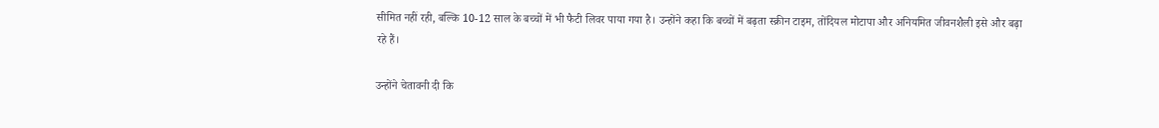सीमित नहीं रही, बल्कि 10-12 साल के बच्चों में भी फैटी लिवर पाया गया है। उन्होंने कहा कि बच्चों में बढ़ता स्क्रीन टाइम, तोंदियल मोटापा और अनियमित जीवनशैली इसे और बढ़ा रहे हैं।

उन्होंने चेतावनी दी कि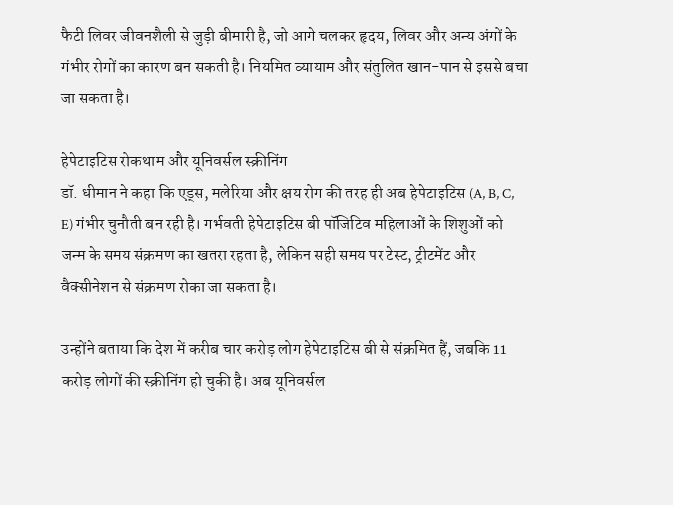फैटी लिवर जीवनशैली से जुड़ी बीमारी है, जो आगे चलकर हृदय, लिवर और अन्य अंगों के गंभीर रोगों का कारण बन सकती है। नियमित व्यायाम और संतुलित खान-पान से इससे बचा जा सकता है।

हेपेटाइटिस रोकथाम और यूनिवर्सल स्क्रीनिंग
डॉ. धीमान ने कहा कि एड्स, मलेरिया और क्षय रोग की तरह ही अब हेपेटाइटिस (A, B, C, E) गंभीर चुनौती बन रही है। गर्भवती हेपेटाइटिस बी पॉजिटिव महिलाओं के शिशुओं को जन्म के समय संक्रमण का खतरा रहता है, लेकिन सही समय पर टेस्ट, ट्रीटमेंट और वैक्सीनेशन से संक्रमण रोका जा सकता है।

उन्होंने बताया कि देश में करीब चार करोड़ लोग हेपेटाइटिस बी से संक्रमित हैं, जबकि 11 करोड़ लोगों की स्क्रीनिंग हो चुकी है। अब यूनिवर्सल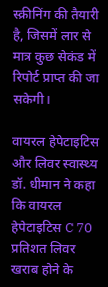स्क्रीनिंग की तैयारी है, जिसमें लार से मात्र कुछ सेकंड में रिपोर्ट प्राप्त की जा सकेगी।

वायरल हेपेटाइटिस और लिवर स्वास्थ्य
डॉ. धीमान ने कहा कि वायरल हेपेटाइटिस C 70 प्रतिशत लिवर खराब होने के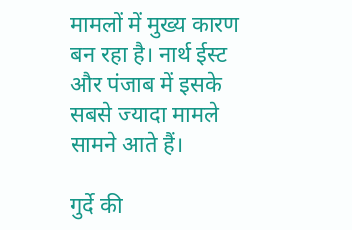मामलों में मुख्य कारण बन रहा है। नार्थ ईस्ट और पंजाब में इसके सबसे ज्यादा मामले सामने आते हैं।

गुर्दे की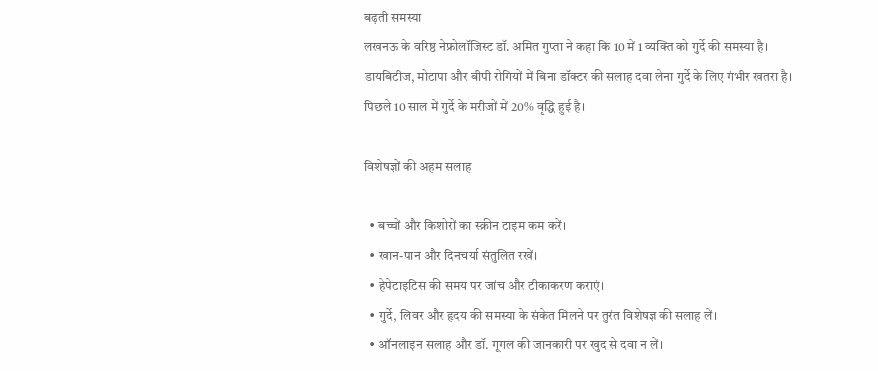बढ़ती समस्या
लखनऊ के वरिष्ठ नेफ्रोलॉजिस्ट डॉ. अमित गुप्ता ने कहा कि 10 में 1 व्यक्ति को गुर्दे की समस्या है। डायबिटीज, मोटापा और बीपी रोगियों में बिना डॉक्टर की सलाह दवा लेना गुर्दे के लिए गंभीर खतरा है। पिछले 10 साल में गुर्दे के मरीजों में 20% वृद्धि हुई है।

विशेषज्ञों की अहम सलाह

  • बच्चों और किशोरों का स्क्रीन टाइम कम करें।
  • खान-पान और दिनचर्या संतुलित रखें।
  • हेपेटाइटिस की समय पर जांच और टीकाकरण कराएं।
  • गुर्दे, लिवर और हृदय की समस्या के संकेत मिलने पर तुरंत विशेषज्ञ की सलाह लें।
  • ऑनलाइन सलाह और डॉ. गूगल की जानकारी पर खुद से दवा न लें।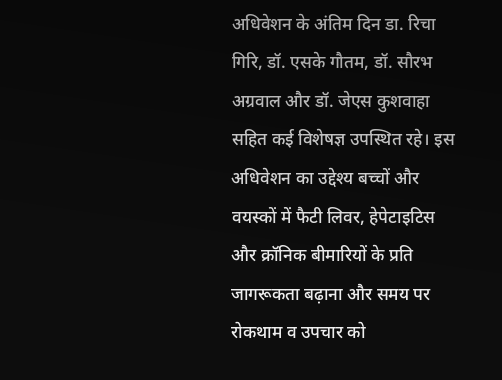अधिवेशन के अंतिम दिन डा. रिचा गिरि, डॉ. एसके गौतम, डॉ. सौरभ अग्रवाल और डॉ. जेएस कुशवाहा सहित कई विशेषज्ञ उपस्थित रहे। इस अधिवेशन का उद्देश्य बच्चों और वयस्कों में फैटी लिवर, हेपेटाइटिस और क्रॉनिक बीमारियों के प्रति जागरूकता बढ़ाना और समय पर रोकथाम व उपचार को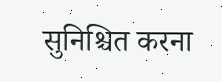सुनिश्चित करना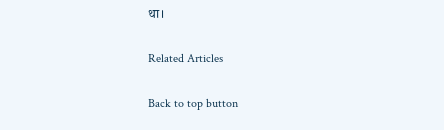था।

Related Articles

Back to top button